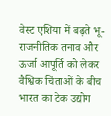वेस्ट एशिया में बढ़ते भू-राजनीतिक तनाव और ऊर्जा आपूर्ति को लेकर वैश्विक चिंताओं के बीच भारत का टेक उद्योग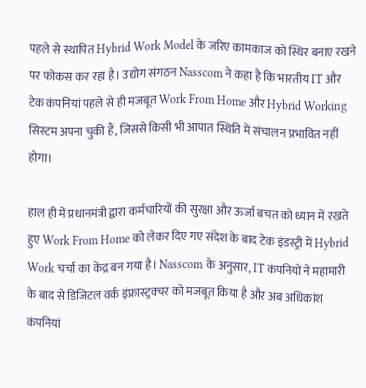पहले से स्थापित Hybrid Work Model के जरिए कामकाज को स्थिर बनाए रखने पर फोकस कर रहा है। उद्योग संगठन Nasscom ने कहा है कि भारतीय IT और टेक कंपनियां पहले से ही मजबूत Work From Home और Hybrid Working सिस्टम अपना चुकी हैं, जिससे किसी भी आपात स्थिति में संचालन प्रभावित नहीं होगा।

हाल ही में प्रधानमंत्री द्वारा कर्मचारियों की सुरक्षा और ऊर्जा बचत को ध्यान में रखते हुए Work From Home को लेकर दिए गए संदेश के बाद टेक इंडस्ट्री में Hybrid Work चर्चा का केंद्र बन गया है। Nasscom के अनुसार, IT कंपनियों ने महामारी के बाद से डिजिटल वर्क इंफ्रास्ट्रक्चर को मजबूत किया है और अब अधिकांश कंपनियां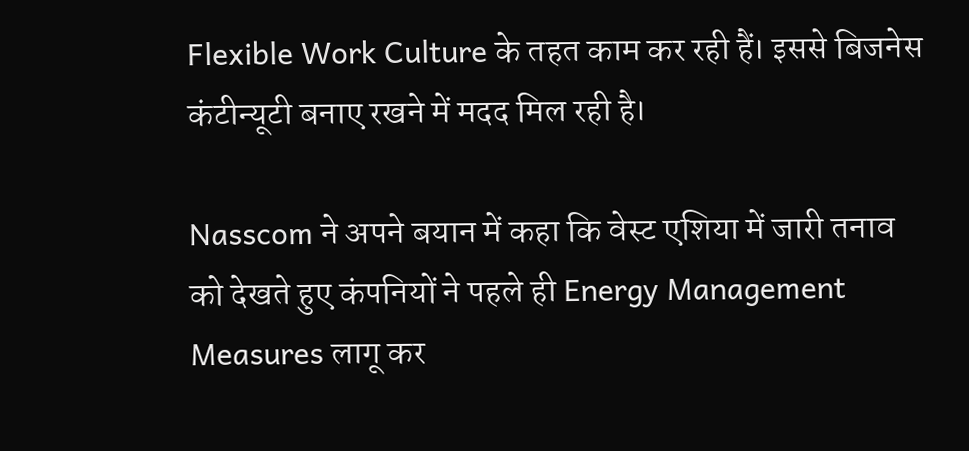Flexible Work Culture के तहत काम कर रही हैं। इससे बिजनेस कंटीन्यूटी बनाए रखने में मदद मिल रही है।

Nasscom ने अपने बयान में कहा कि वेस्ट एशिया में जारी तनाव को देखते हुए कंपनियों ने पहले ही Energy Management Measures लागू कर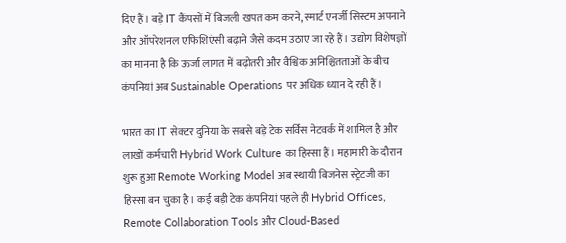दिए हैं। बड़े IT कैंपसों में बिजली खपत कम करने, स्मार्ट एनर्जी सिस्टम अपनाने और ऑपरेशनल एफिशिएंसी बढ़ाने जैसे कदम उठाए जा रहे हैं। उद्योग विशेषज्ञों का मानना है कि ऊर्जा लागत में बढ़ोतरी और वैश्विक अनिश्चितताओं के बीच कंपनियां अब Sustainable Operations पर अधिक ध्यान दे रही हैं।

भारत का IT सेक्टर दुनिया के सबसे बड़े टेक सर्विस नेटवर्क में शामिल है और लाखों कर्मचारी Hybrid Work Culture का हिस्सा हैं। महामारी के दौरान शुरू हुआ Remote Working Model अब स्थायी बिजनेस स्ट्रेटजी का हिस्सा बन चुका है। कई बड़ी टेक कंपनियां पहले ही Hybrid Offices, Remote Collaboration Tools और Cloud-Based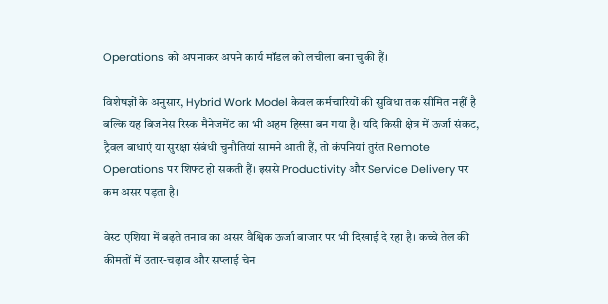Operations को अपनाकर अपने कार्य मॉडल को लचीला बना चुकी हैं।

विशेषज्ञों के अनुसार, Hybrid Work Model केवल कर्मचारियों की सुविधा तक सीमित नहीं है बल्कि यह बिजनेस रिस्क मैनेजमेंट का भी अहम हिस्सा बन गया है। यदि किसी क्षेत्र में ऊर्जा संकट, ट्रैवल बाधाएं या सुरक्षा संबंधी चुनौतियां सामने आती हैं, तो कंपनियां तुरंत Remote Operations पर शिफ्ट हो सकती हैं। इससे Productivity और Service Delivery पर कम असर पड़ता है।

वेस्ट एशिया में बढ़ते तनाव का असर वैश्विक ऊर्जा बाजार पर भी दिखाई दे रहा है। कच्चे तेल की कीमतों में उतार-चढ़ाव और सप्लाई चेन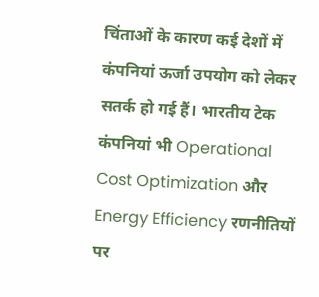चिंताओं के कारण कई देशों में कंपनियां ऊर्जा उपयोग को लेकर सतर्क हो गई हैं। भारतीय टेक कंपनियां भी Operational Cost Optimization और Energy Efficiency रणनीतियों पर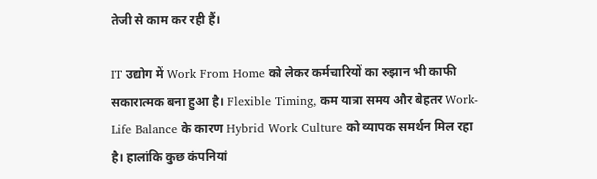तेजी से काम कर रही हैं।

IT उद्योग में Work From Home को लेकर कर्मचारियों का रुझान भी काफी सकारात्मक बना हुआ है। Flexible Timing, कम यात्रा समय और बेहतर Work-Life Balance के कारण Hybrid Work Culture को व्यापक समर्थन मिल रहा है। हालांकि कुछ कंपनियां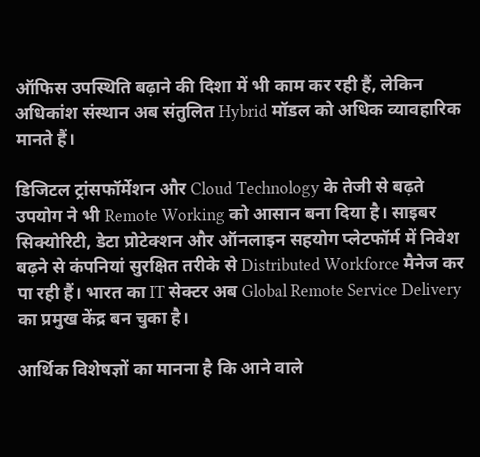ऑफिस उपस्थिति बढ़ाने की दिशा में भी काम कर रही हैं, लेकिन अधिकांश संस्थान अब संतुलित Hybrid मॉडल को अधिक व्यावहारिक मानते हैं।

डिजिटल ट्रांसफॉर्मेशन और Cloud Technology के तेजी से बढ़ते उपयोग ने भी Remote Working को आसान बना दिया है। साइबर सिक्योरिटी, डेटा प्रोटेक्शन और ऑनलाइन सहयोग प्लेटफॉर्म में निवेश बढ़ने से कंपनियां सुरक्षित तरीके से Distributed Workforce मैनेज कर पा रही हैं। भारत का IT सेक्टर अब Global Remote Service Delivery का प्रमुख केंद्र बन चुका है।

आर्थिक विशेषज्ञों का मानना है कि आने वाले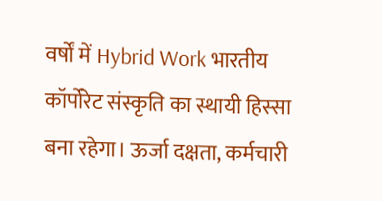वर्षों में Hybrid Work भारतीय कॉर्पोरेट संस्कृति का स्थायी हिस्सा बना रहेगा। ऊर्जा दक्षता, कर्मचारी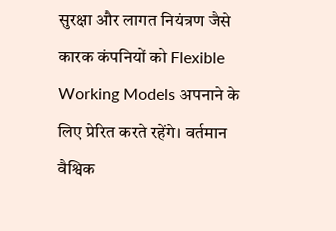सुरक्षा और लागत नियंत्रण जैसे कारक कंपनियों को Flexible Working Models अपनाने के लिए प्रेरित करते रहेंगे। वर्तमान वैश्विक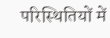परिस्थितियों में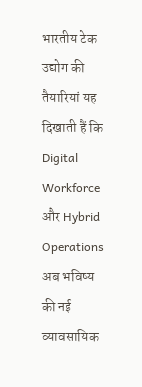भारतीय टेक उद्योग की तैयारियां यह दिखाती हैं कि Digital Workforce और Hybrid Operations अब भविष्य की नई व्यावसायिक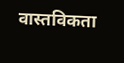वास्तविकता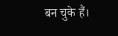बन चुके हैं।